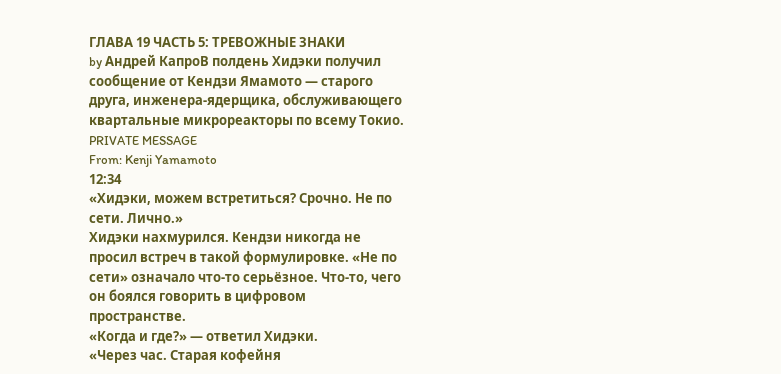ГЛАВА 19 ЧАСТЬ 5: ТРЕВОЖНЫЕ ЗНАКИ
by Андрей КапроВ полдень Хидэки получил сообщение от Кендзи Ямамото — старого друга, инженера-ядерщика, обслуживающего квартальные микрореакторы по всему Токио.
PRIVATE MESSAGE
From: Kenji Yamamoto
12:34
«Хидэки, можем встретиться? Срочно. Не по сети. Лично.»
Хидэки нахмурился. Кендзи никогда не просил встреч в такой формулировке. «Не по сети» означало что-то серьёзное. Что-то, чего он боялся говорить в цифровом пространстве.
«Когда и где?» — ответил Хидэки.
«Через час. Старая кофейня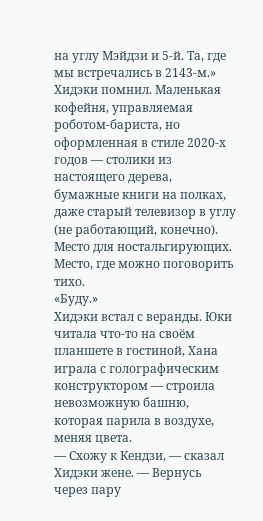на углу Мэйдзи и 5-й. Та, где мы встречались в 2143-м.»
Хидэки помнил. Маленькая кофейня, управляемая роботом-бариста, но оформленная в стиле 2020-х годов — столики из настоящего дерева, бумажные книги на полках, даже старый телевизор в углу (не работающий, конечно). Место для ностальгирующих. Место, где можно поговорить тихо.
«Буду.»
Хидэки встал с веранды. Юки читала что-то на своём планшете в гостиной, Хана играла с голографическим конструктором — строила невозможную башню, которая парила в воздухе, меняя цвета.
— Схожу к Кендзи, — сказал Хидэки жене. — Вернусь через пару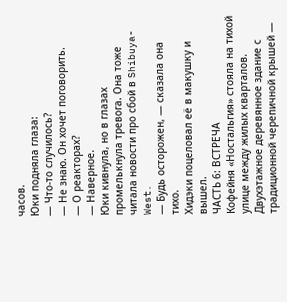часов.
Юки подняла глаза:
— Что-то случилось?
— Не знаю. Он хочет поговорить.
— О реакторах?
— Наверное.
Юки кивнула, но в глазах промелькнула тревога. Она тоже читала новости про сбой в Shibuya-West.
— Будь осторожен, — сказала она тихо.
Хидэки поцеловал её в макушку и вышел.
ЧАСТЬ 6: ВСТРЕЧА
Кофейня «Ностальгия» стояла на тихой улице между жилых кварталов. Двухэтажное деревянное здание с традиционной черепичной крышей —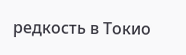редкость в Токио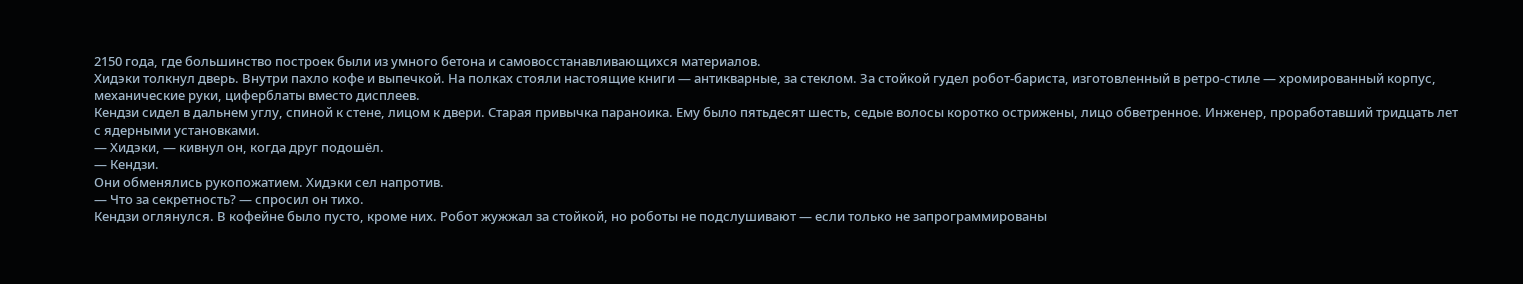2150 года, где большинство построек были из умного бетона и самовосстанавливающихся материалов.
Хидэки толкнул дверь. Внутри пахло кофе и выпечкой. На полках стояли настоящие книги — антикварные, за стеклом. За стойкой гудел робот-бариста, изготовленный в ретро-стиле — хромированный корпус, механические руки, циферблаты вместо дисплеев.
Кендзи сидел в дальнем углу, спиной к стене, лицом к двери. Старая привычка параноика. Ему было пятьдесят шесть, седые волосы коротко острижены, лицо обветренное. Инженер, проработавший тридцать лет с ядерными установками.
— Хидэки, — кивнул он, когда друг подошёл.
— Кендзи.
Они обменялись рукопожатием. Хидэки сел напротив.
— Что за секретность? — спросил он тихо.
Кендзи оглянулся. В кофейне было пусто, кроме них. Робот жужжал за стойкой, но роботы не подслушивают — если только не запрограммированы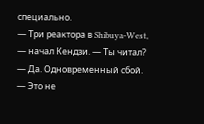специально.
— Три реактора в Shibuya-West, — начал Кендзи. — Ты читал?
— Да. Одновременный сбой.
— Это не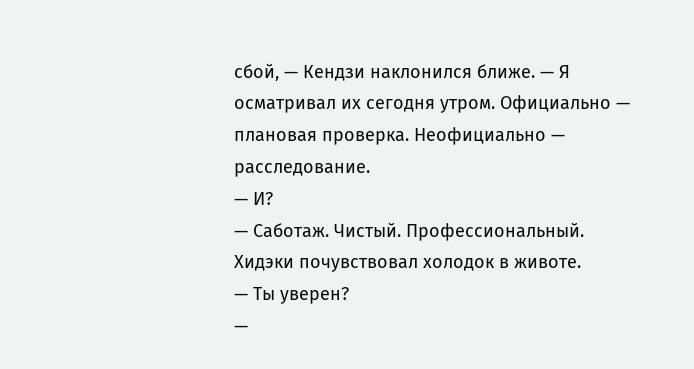сбой, — Кендзи наклонился ближе. — Я осматривал их сегодня утром. Официально — плановая проверка. Неофициально — расследование.
— И?
— Саботаж. Чистый. Профессиональный.
Хидэки почувствовал холодок в животе.
— Ты уверен?
—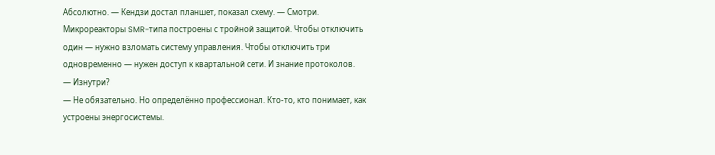Абсолютно. — Кендзи достал планшет, показал схему. — Смотри. Микрореакторы SMR-типа построены с тройной защитой. Чтобы отключить один — нужно взломать систему управления. Чтобы отключить три одновременно — нужен доступ к квартальной сети. И знание протоколов.
— Изнутри?
— Не обязательно. Но определённо профессионал. Кто-то, кто понимает, как устроены энергосистемы.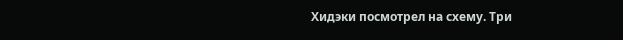Хидэки посмотрел на схему. Три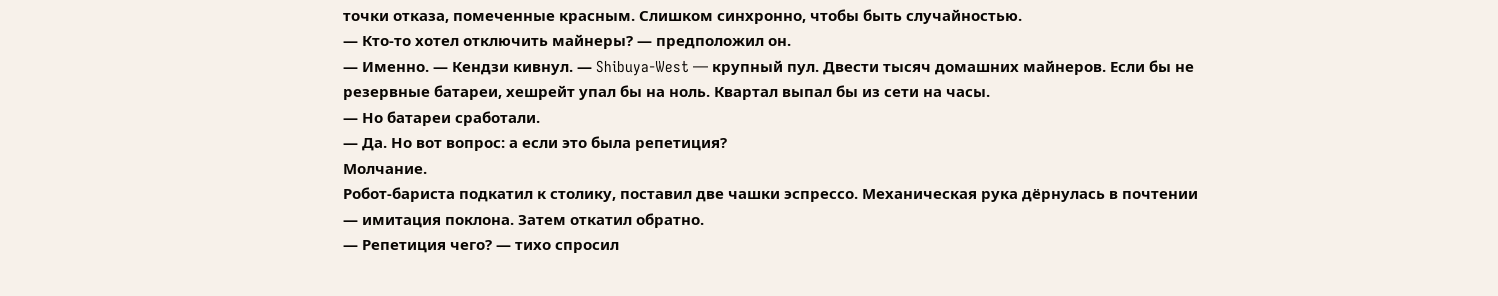точки отказа, помеченные красным. Слишком синхронно, чтобы быть случайностью.
— Кто-то хотел отключить майнеры? — предположил он.
— Именно. — Кендзи кивнул. — Shibuya-West — крупный пул. Двести тысяч домашних майнеров. Если бы не резервные батареи, хешрейт упал бы на ноль. Квартал выпал бы из сети на часы.
— Но батареи сработали.
— Да. Но вот вопрос: а если это была репетиция?
Молчание.
Робот-бариста подкатил к столику, поставил две чашки эспрессо. Механическая рука дёрнулась в почтении — имитация поклона. Затем откатил обратно.
— Репетиция чего? — тихо спросил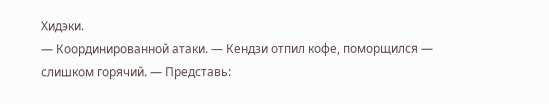Хидэки.
— Координированной атаки. — Кендзи отпил кофе, поморщился — слишком горячий. — Представь: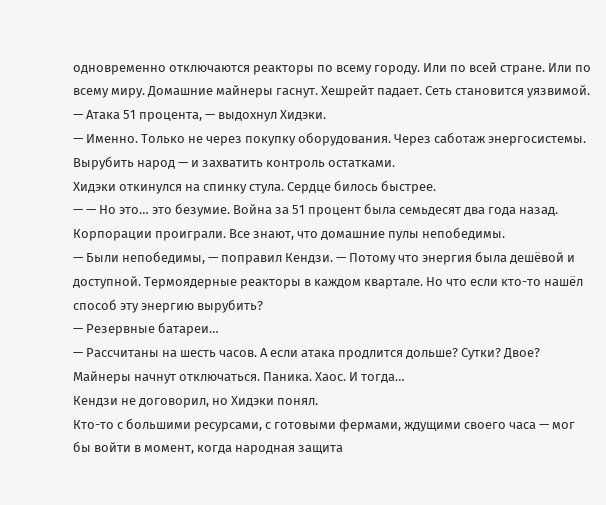одновременно отключаются реакторы по всему городу. Или по всей стране. Или по всему миру. Домашние майнеры гаснут. Хешрейт падает. Сеть становится уязвимой.
— Атака 51 процента, — выдохнул Хидэки.
— Именно. Только не через покупку оборудования. Через саботаж энергосистемы. Вырубить народ — и захватить контроль остатками.
Хидэки откинулся на спинку стула. Сердце билось быстрее.
— — Но это… это безумие. Война за 51 процент была семьдесят два года назад. Корпорации проиграли. Все знают, что домашние пулы непобедимы.
— Были непобедимы, — поправил Кендзи. — Потому что энергия была дешёвой и доступной. Термоядерные реакторы в каждом квартале. Но что если кто-то нашёл способ эту энергию вырубить?
— Резервные батареи…
— Рассчитаны на шесть часов. А если атака продлится дольше? Сутки? Двое? Майнеры начнут отключаться. Паника. Хаос. И тогда…
Кендзи не договорил, но Хидэки понял.
Кто-то с большими ресурсами, с готовыми фермами, ждущими своего часа — мог бы войти в момент, когда народная защита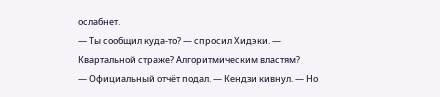ослабнет.
— Ты сообщил куда-то? — спросил Хидэки. — Квартальной страже? Алгоритмическим властям?
— Официальный отчёт подал. — Кендзи кивнул. — Но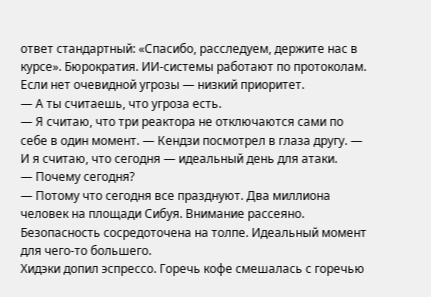ответ стандартный: «Спасибо, расследуем, держите нас в курсе». Бюрократия. ИИ-системы работают по протоколам. Если нет очевидной угрозы — низкий приоритет.
— А ты считаешь, что угроза есть.
— Я считаю, что три реактора не отключаются сами по себе в один момент. — Кендзи посмотрел в глаза другу. — И я считаю, что сегодня — идеальный день для атаки.
— Почему сегодня?
— Потому что сегодня все празднуют. Два миллиона человек на площади Сибуя. Внимание рассеяно. Безопасность сосредоточена на толпе. Идеальный момент для чего-то большего.
Хидэки допил эспрессо. Горечь кофе смешалась с горечью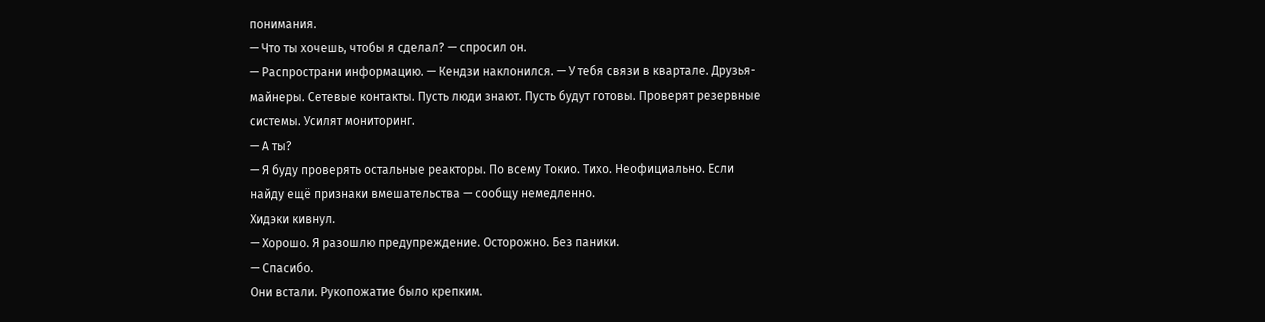понимания.
— Что ты хочешь, чтобы я сделал? — спросил он.
— Распространи информацию. — Кендзи наклонился. — У тебя связи в квартале. Друзья-майнеры. Сетевые контакты. Пусть люди знают. Пусть будут готовы. Проверят резервные системы. Усилят мониторинг.
— А ты?
— Я буду проверять остальные реакторы. По всему Токио. Тихо. Неофициально. Если найду ещё признаки вмешательства — сообщу немедленно.
Хидэки кивнул.
— Хорошо. Я разошлю предупреждение. Осторожно. Без паники.
— Спасибо.
Они встали. Рукопожатие было крепким.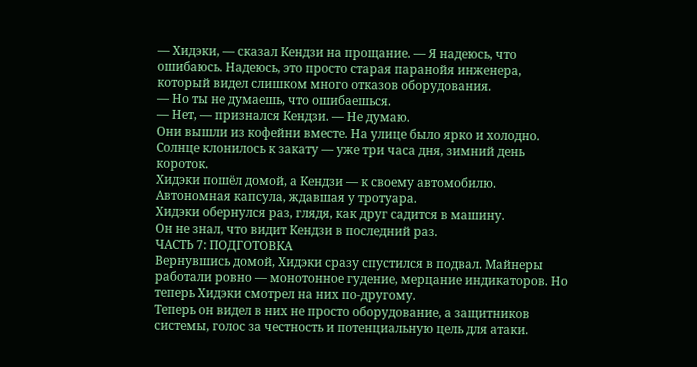— Хидэки, — сказал Кендзи на прощание. — Я надеюсь, что ошибаюсь. Надеюсь, это просто старая паранойя инженера, который видел слишком много отказов оборудования.
— Но ты не думаешь, что ошибаешься.
— Нет, — признался Кендзи. — Не думаю.
Они вышли из кофейни вместе. На улице было ярко и холодно. Солнце клонилось к закату — уже три часа дня, зимний день короток.
Хидэки пошёл домой, а Кендзи — к своему автомобилю. Автономная капсула, ждавшая у тротуара.
Хидэки обернулся раз, глядя, как друг садится в машину.
Он не знал, что видит Кендзи в последний раз.
ЧАСТЬ 7: ПОДГОТОВКА
Вернувшись домой, Хидэки сразу спустился в подвал. Майнеры работали ровно — монотонное гудение, мерцание индикаторов. Но теперь Хидэки смотрел на них по-другому.
Теперь он видел в них не просто оборудование, а защитников системы, голос за честность и потенциальную цель для атаки.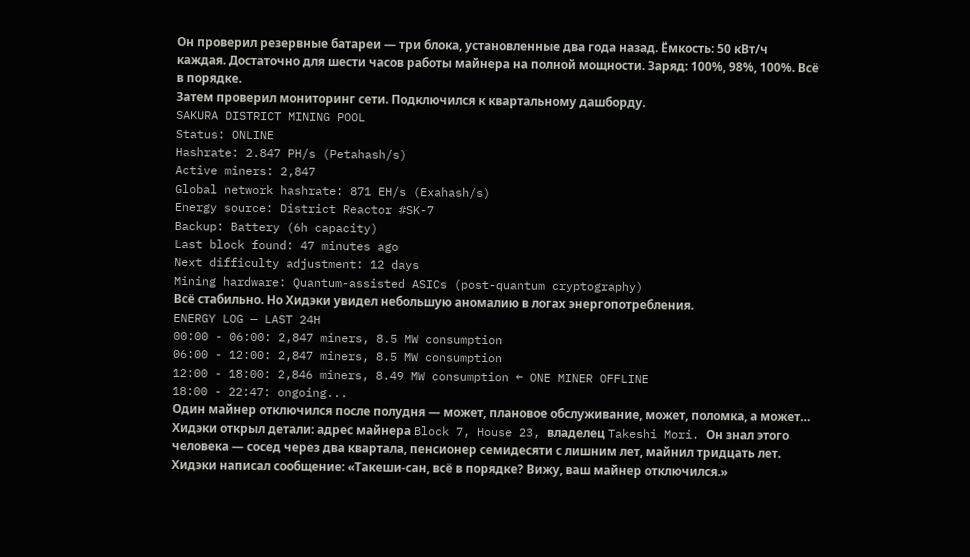Он проверил резервные батареи — три блока, установленные два года назад. Ёмкость: 50 кВт/ч каждая. Достаточно для шести часов работы майнера на полной мощности. Заряд: 100%, 98%, 100%. Всё в порядке.
Затем проверил мониторинг сети. Подключился к квартальному дашборду.
SAKURA DISTRICT MINING POOL
Status: ONLINE
Hashrate: 2.847 PH/s (Petahash/s)
Active miners: 2,847
Global network hashrate: 871 EH/s (Exahash/s)
Energy source: District Reactor #SK-7
Backup: Battery (6h capacity)
Last block found: 47 minutes ago
Next difficulty adjustment: 12 days
Mining hardware: Quantum-assisted ASICs (post-quantum cryptography)
Всё стабильно. Но Хидэки увидел небольшую аномалию в логах энергопотребления.
ENERGY LOG — LAST 24H
00:00 - 06:00: 2,847 miners, 8.5 MW consumption
06:00 - 12:00: 2,847 miners, 8.5 MW consumption
12:00 - 18:00: 2,846 miners, 8.49 MW consumption ← ONE MINER OFFLINE
18:00 - 22:47: ongoing...
Один майнер отключился после полудня — может, плановое обслуживание, может, поломка, а может…
Хидэки открыл детали: адрес майнера Block 7, House 23, владелец Takeshi Mori. Он знал этого человека — сосед через два квартала, пенсионер семидесяти с лишним лет, майнил тридцать лет.
Хидэки написал сообщение: «Такеши-сан, всё в порядке? Вижу, ваш майнер отключился.»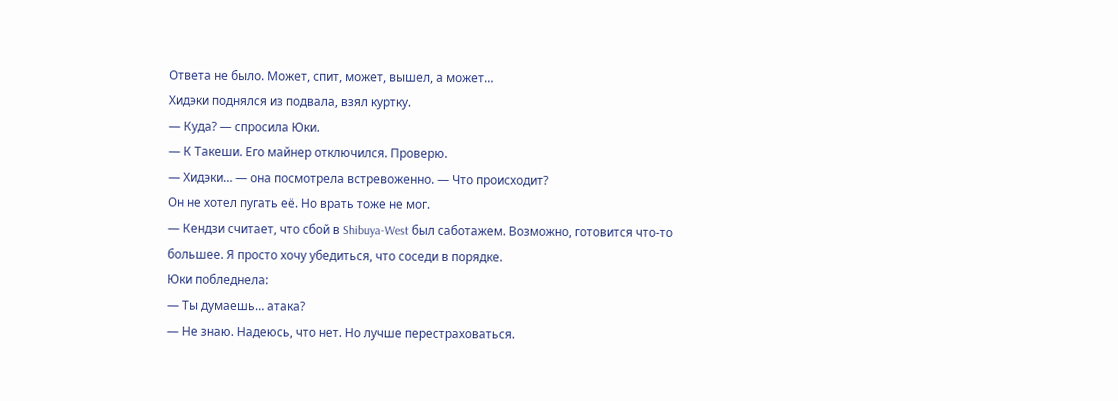Ответа не было. Может, спит, может, вышел, а может…
Хидэки поднялся из подвала, взял куртку.
— Куда? — спросила Юки.
— К Такеши. Его майнер отключился. Проверю.
— Хидэки… — она посмотрела встревоженно. — Что происходит?
Он не хотел пугать её. Но врать тоже не мог.
— Кендзи считает, что сбой в Shibuya-West был саботажем. Возможно, готовится что-то большее. Я просто хочу убедиться, что соседи в порядке.
Юки побледнела:
— Ты думаешь… атака?
— Не знаю. Надеюсь, что нет. Но лучше перестраховаться.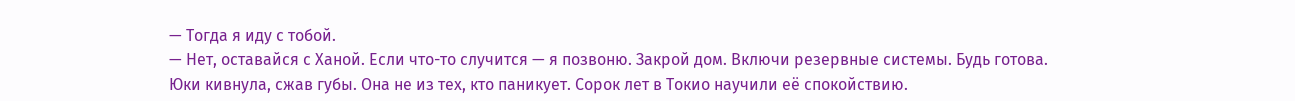— Тогда я иду с тобой.
— Нет, оставайся с Ханой. Если что-то случится — я позвоню. Закрой дом. Включи резервные системы. Будь готова.
Юки кивнула, сжав губы. Она не из тех, кто паникует. Сорок лет в Токио научили её спокойствию.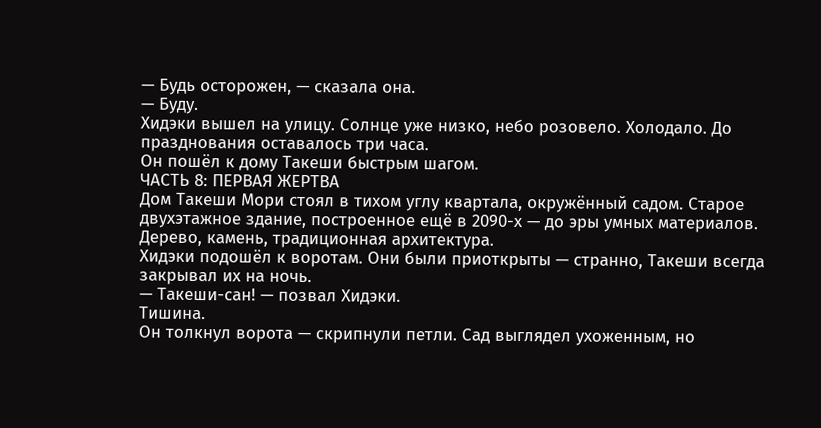— Будь осторожен, — сказала она.
— Буду.
Хидэки вышел на улицу. Солнце уже низко, небо розовело. Холодало. До празднования оставалось три часа.
Он пошёл к дому Такеши быстрым шагом.
ЧАСТЬ 8: ПЕРВАЯ ЖЕРТВА
Дом Такеши Мори стоял в тихом углу квартала, окружённый садом. Старое двухэтажное здание, построенное ещё в 2090-х — до эры умных материалов. Дерево, камень, традиционная архитектура.
Хидэки подошёл к воротам. Они были приоткрыты — странно, Такеши всегда закрывал их на ночь.
— Такеши-сан! — позвал Хидэки.
Тишина.
Он толкнул ворота — скрипнули петли. Сад выглядел ухоженным, но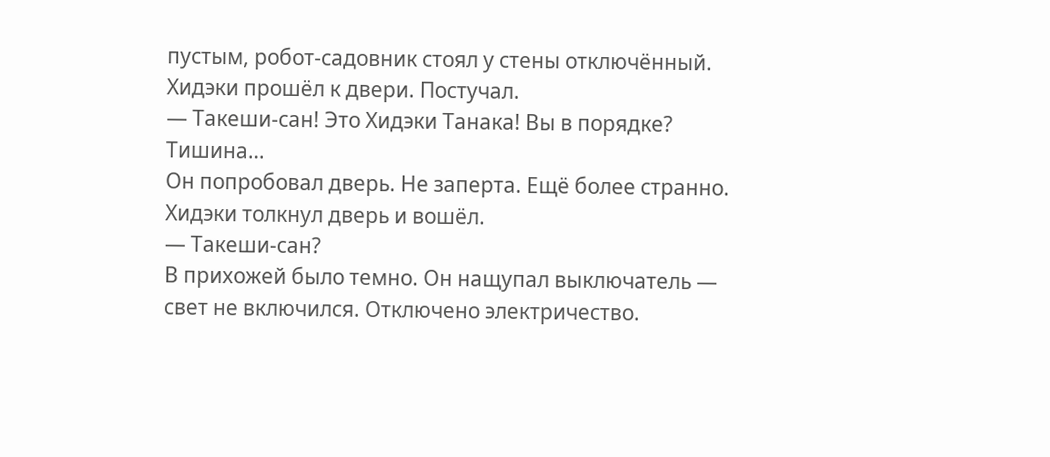пустым, робот-садовник стоял у стены отключённый.
Хидэки прошёл к двери. Постучал.
— Такеши-сан! Это Хидэки Танака! Вы в порядке?
Тишина…
Он попробовал дверь. Не заперта. Ещё более странно.
Хидэки толкнул дверь и вошёл.
— Такеши-сан?
В прихожей было темно. Он нащупал выключатель — свет не включился. Отключено электричество.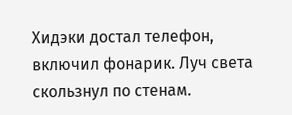Хидэки достал телефон, включил фонарик. Луч света скользнул по стенам.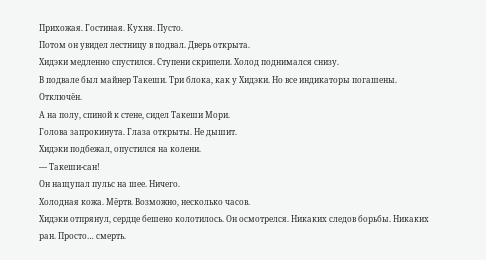Прихожая. Гостиная. Кухня. Пусто.
Потом он увидел лестницу в подвал. Дверь открыта.
Хидэки медленно спустился. Ступени скрипели. Холод поднимался снизу.
В подвале был майнер Такеши. Три блока, как у Хидэки. Но все индикаторы погашены. Отключён.
А на полу, спиной к стене, сидел Такеши Мори.
Голова запрокинута. Глаза открыты. Не дышит.
Хидэки подбежал, опустился на колени.
— Такеши-сан!
Он нащупал пульс на шее. Ничего.
Холодная кожа. Мёртв. Возможно, несколько часов.
Хидэки отпрянул, сердце бешено колотилось. Он осмотрелся. Никаких следов борьбы. Никаких ран. Просто… смерть.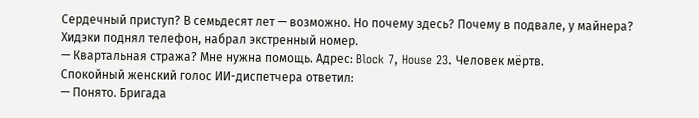Сердечный приступ? В семьдесят лет — возможно. Но почему здесь? Почему в подвале, у майнера?
Хидэки поднял телефон, набрал экстренный номер.
— Квартальная стража? Мне нужна помощь. Адрес: Block 7, House 23. Человек мёртв.
Спокойный женский голос ИИ-диспетчера ответил:
— Понято. Бригада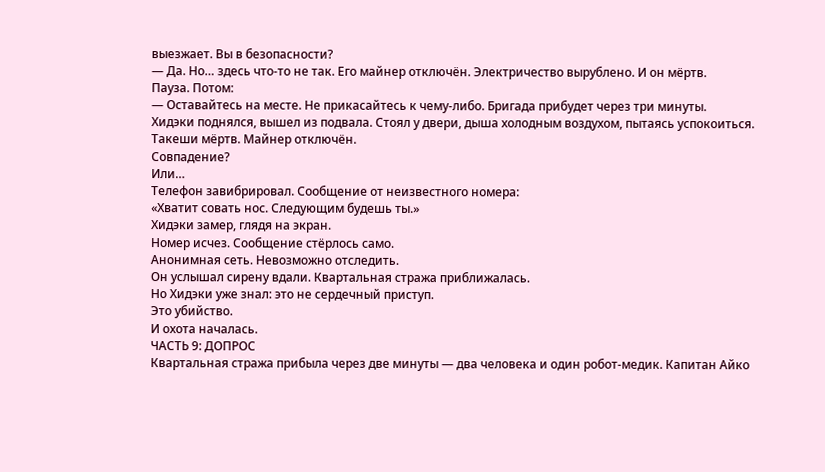выезжает. Вы в безопасности?
— Да. Но… здесь что-то не так. Его майнер отключён. Электричество вырублено. И он мёртв.
Пауза. Потом:
— Оставайтесь на месте. Не прикасайтесь к чему-либо. Бригада прибудет через три минуты.
Хидэки поднялся, вышел из подвала. Стоял у двери, дыша холодным воздухом, пытаясь успокоиться.
Такеши мёртв. Майнер отключён.
Совпадение?
Или…
Телефон завибрировал. Сообщение от неизвестного номера:
«Хватит совать нос. Следующим будешь ты.»
Хидэки замер, глядя на экран.
Номер исчез. Сообщение стёрлось само.
Анонимная сеть. Невозможно отследить.
Он услышал сирену вдали. Квартальная стража приближалась.
Но Хидэки уже знал: это не сердечный приступ.
Это убийство.
И охота началась.
ЧАСТЬ 9: ДОПРОС
Квартальная стража прибыла через две минуты — два человека и один робот-медик. Капитан Айко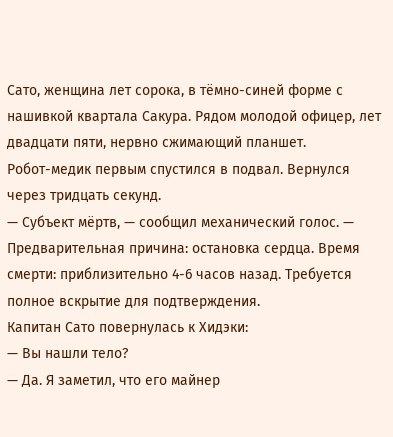Сато, женщина лет сорока, в тёмно-синей форме с нашивкой квартала Сакура. Рядом молодой офицер, лет двадцати пяти, нервно сжимающий планшет.
Робот-медик первым спустился в подвал. Вернулся через тридцать секунд.
— Субъект мёртв, — сообщил механический голос. — Предварительная причина: остановка сердца. Время смерти: приблизительно 4-6 часов назад. Требуется полное вскрытие для подтверждения.
Капитан Сато повернулась к Хидэки:
— Вы нашли тело?
— Да. Я заметил, что его майнер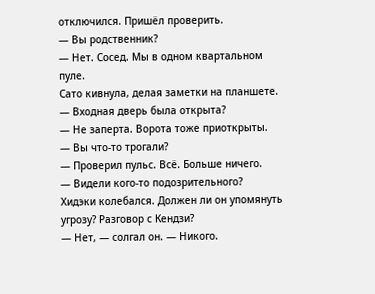отключился. Пришёл проверить.
— Вы родственник?
— Нет. Сосед. Мы в одном квартальном пуле.
Сато кивнула, делая заметки на планшете.
— Входная дверь была открыта?
— Не заперта. Ворота тоже приоткрыты.
— Вы что-то трогали?
— Проверил пульс. Всё. Больше ничего.
— Видели кого-то подозрительного?
Хидэки колебался. Должен ли он упомянуть угрозу? Разговор с Кендзи?
— Нет, — солгал он. — Никого.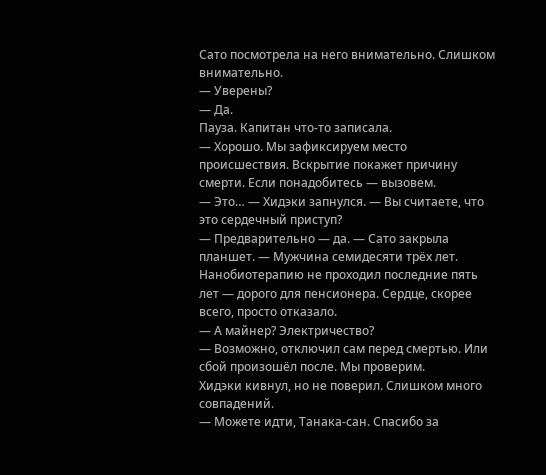Сато посмотрела на него внимательно. Слишком внимательно.
— Уверены?
— Да.
Пауза. Капитан что-то записала.
— Хорошо. Мы зафиксируем место происшествия. Вскрытие покажет причину смерти. Если понадобитесь — вызовем.
— Это… — Хидэки запнулся. — Вы считаете, что это сердечный приступ?
— Предварительно — да. — Сато закрыла планшет. — Мужчина семидесяти трёх лет. Нанобиотерапию не проходил последние пять лет — дорого для пенсионера. Сердце, скорее всего, просто отказало.
— А майнер? Электричество?
— Возможно, отключил сам перед смертью. Или сбой произошёл после. Мы проверим.
Хидэки кивнул, но не поверил. Слишком много совпадений.
— Можете идти, Танака-сан. Спасибо за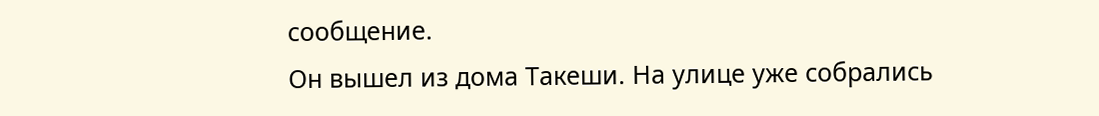сообщение.
Он вышел из дома Такеши. На улице уже собрались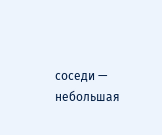соседи — небольшая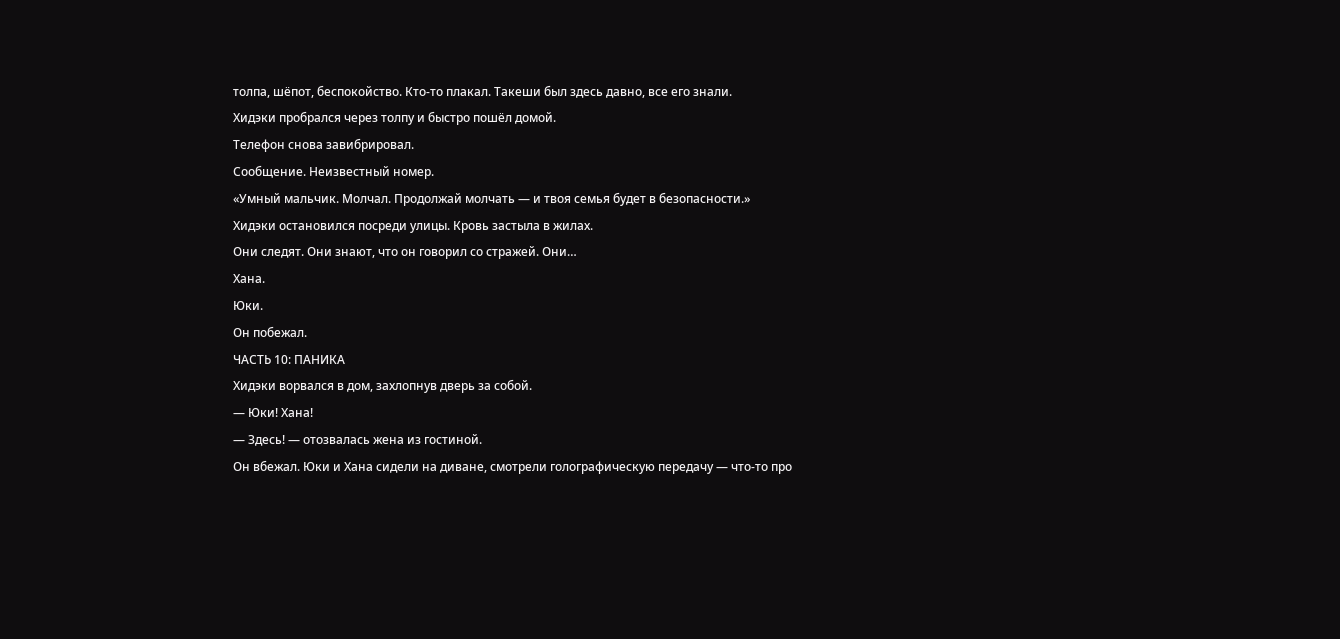толпа, шёпот, беспокойство. Кто-то плакал. Такеши был здесь давно, все его знали.
Хидэки пробрался через толпу и быстро пошёл домой.
Телефон снова завибрировал.
Сообщение. Неизвестный номер.
«Умный мальчик. Молчал. Продолжай молчать — и твоя семья будет в безопасности.»
Хидэки остановился посреди улицы. Кровь застыла в жилах.
Они следят. Они знают, что он говорил со стражей. Они…
Хана.
Юки.
Он побежал.
ЧАСТЬ 10: ПАНИКА
Хидэки ворвался в дом, захлопнув дверь за собой.
— Юки! Хана!
— Здесь! — отозвалась жена из гостиной.
Он вбежал. Юки и Хана сидели на диване, смотрели голографическую передачу — что-то про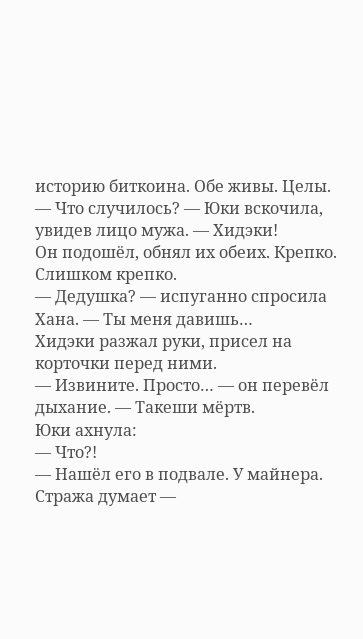историю биткоина. Обе живы. Целы.
— Что случилось? — Юки вскочила, увидев лицо мужа. — Хидэки!
Он подошёл, обнял их обеих. Крепко. Слишком крепко.
— Дедушка? — испуганно спросила Хана. — Ты меня давишь…
Хидэки разжал руки, присел на корточки перед ними.
— Извините. Просто… — он перевёл дыхание. — Такеши мёртв.
Юки ахнула:
— Что?!
— Нашёл его в подвале. У майнера. Стража думает —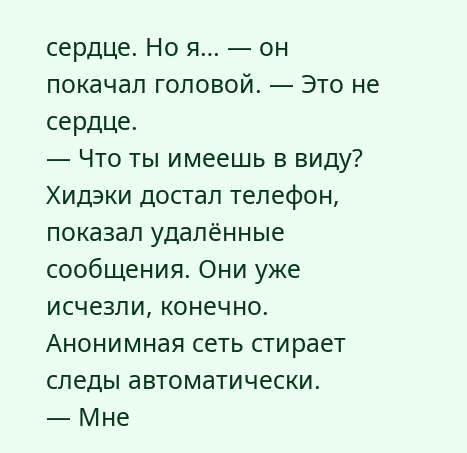сердце. Но я… — он покачал головой. — Это не сердце.
— Что ты имеешь в виду?
Хидэки достал телефон, показал удалённые сообщения. Они уже исчезли, конечно. Анонимная сеть стирает следы автоматически.
— Мне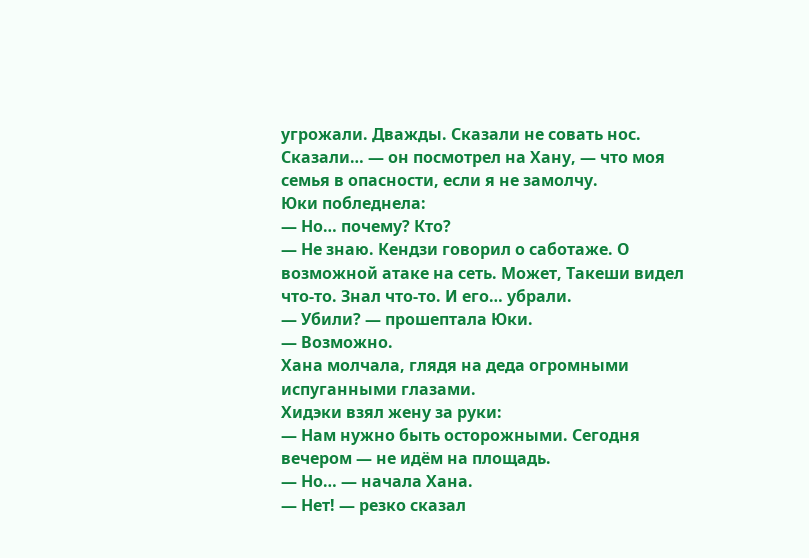угрожали. Дважды. Сказали не совать нос. Сказали… — он посмотрел на Хану, — что моя семья в опасности, если я не замолчу.
Юки побледнела:
— Но… почему? Кто?
— Не знаю. Кендзи говорил о саботаже. О возможной атаке на сеть. Может, Такеши видел что-то. Знал что-то. И его… убрали.
— Убили? — прошептала Юки.
— Возможно.
Хана молчала, глядя на деда огромными испуганными глазами.
Хидэки взял жену за руки:
— Нам нужно быть осторожными. Сегодня вечером — не идём на площадь.
— Но… — начала Хана.
— Нет! — резко сказал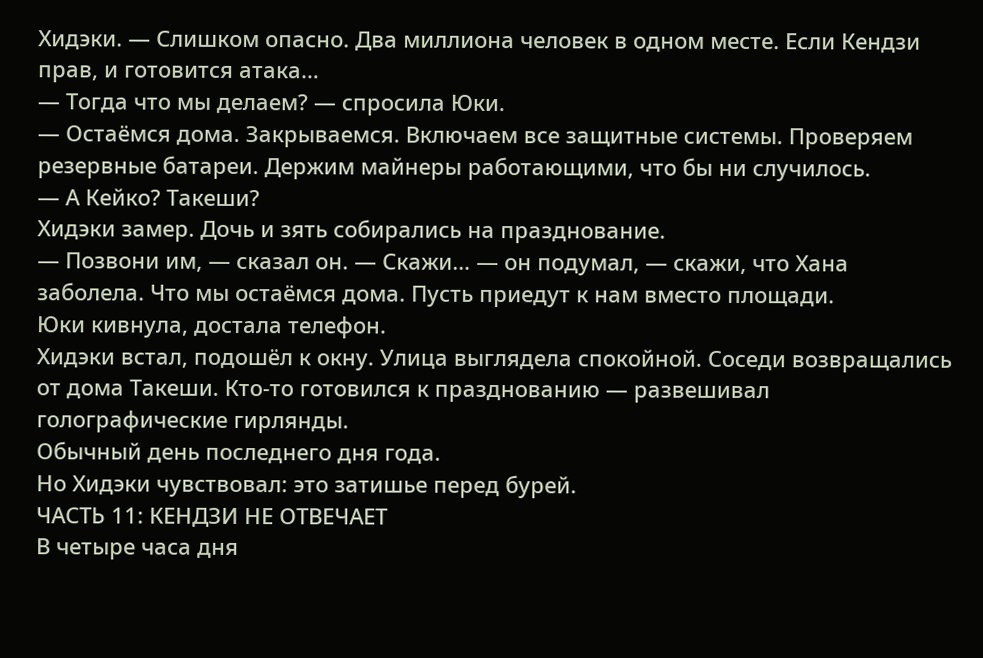Хидэки. — Слишком опасно. Два миллиона человек в одном месте. Если Кендзи прав, и готовится атака…
— Тогда что мы делаем? — спросила Юки.
— Остаёмся дома. Закрываемся. Включаем все защитные системы. Проверяем резервные батареи. Держим майнеры работающими, что бы ни случилось.
— А Кейко? Такеши?
Хидэки замер. Дочь и зять собирались на празднование.
— Позвони им, — сказал он. — Скажи… — он подумал, — скажи, что Хана заболела. Что мы остаёмся дома. Пусть приедут к нам вместо площади.
Юки кивнула, достала телефон.
Хидэки встал, подошёл к окну. Улица выглядела спокойной. Соседи возвращались от дома Такеши. Кто-то готовился к празднованию — развешивал голографические гирлянды.
Обычный день последнего дня года.
Но Хидэки чувствовал: это затишье перед бурей.
ЧАСТЬ 11: КЕНДЗИ НЕ ОТВЕЧАЕТ
В четыре часа дня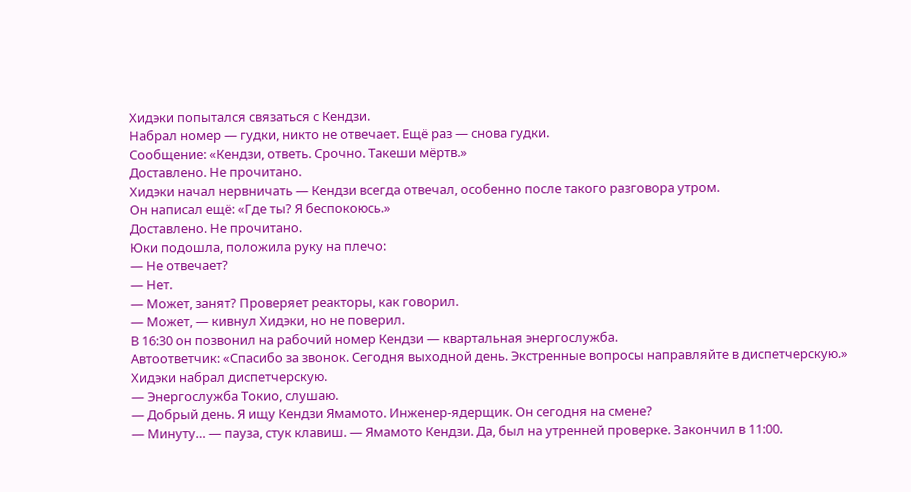Хидэки попытался связаться с Кендзи.
Набрал номер — гудки, никто не отвечает. Ещё раз — снова гудки.
Сообщение: «Кендзи, ответь. Срочно. Такеши мёртв.»
Доставлено. Не прочитано.
Хидэки начал нервничать — Кендзи всегда отвечал, особенно после такого разговора утром.
Он написал ещё: «Где ты? Я беспокоюсь.»
Доставлено. Не прочитано.
Юки подошла, положила руку на плечо:
— Не отвечает?
— Нет.
— Может, занят? Проверяет реакторы, как говорил.
— Может, — кивнул Хидэки, но не поверил.
В 16:30 он позвонил на рабочий номер Кендзи — квартальная энергослужба.
Автоответчик: «Спасибо за звонок. Сегодня выходной день. Экстренные вопросы направляйте в диспетчерскую.»
Хидэки набрал диспетчерскую.
— Энергослужба Токио, слушаю.
— Добрый день. Я ищу Кендзи Ямамото. Инженер-ядерщик. Он сегодня на смене?
— Минуту… — пауза, стук клавиш. — Ямамото Кендзи. Да, был на утренней проверке. Закончил в 11:00.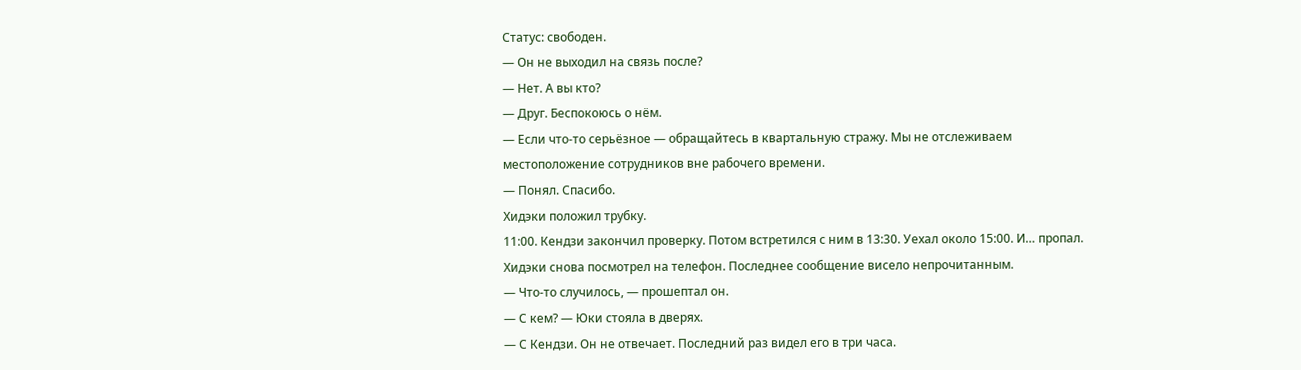Статус: свободен.
— Он не выходил на связь после?
— Нет. А вы кто?
— Друг. Беспокоюсь о нём.
— Если что-то серьёзное — обращайтесь в квартальную стражу. Мы не отслеживаем местоположение сотрудников вне рабочего времени.
— Понял. Спасибо.
Хидэки положил трубку.
11:00. Кендзи закончил проверку. Потом встретился с ним в 13:30. Уехал около 15:00. И… пропал.
Хидэки снова посмотрел на телефон. Последнее сообщение висело непрочитанным.
— Что-то случилось, — прошептал он.
— С кем? — Юки стояла в дверях.
— С Кендзи. Он не отвечает. Последний раз видел его в три часа.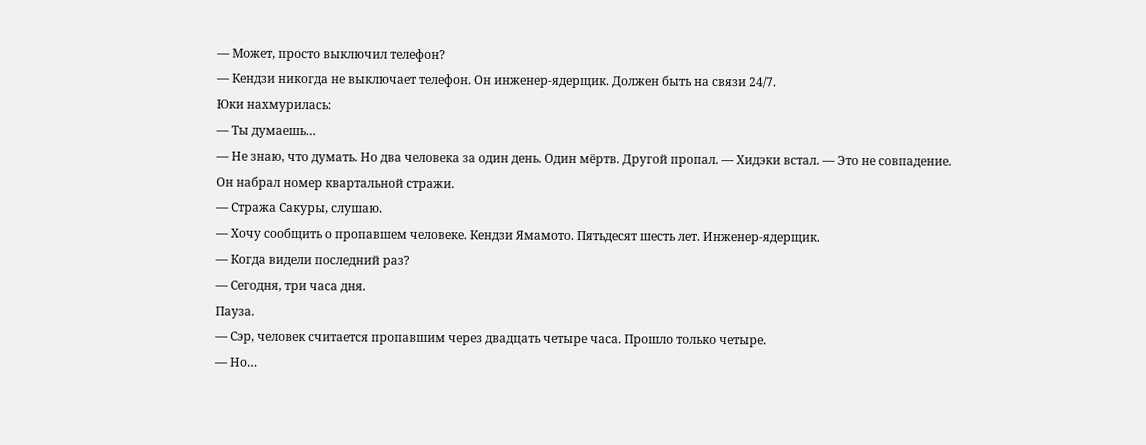— Может, просто выключил телефон?
— Кендзи никогда не выключает телефон. Он инженер-ядерщик. Должен быть на связи 24/7.
Юки нахмурилась:
— Ты думаешь…
— Не знаю, что думать. Но два человека за один день. Один мёртв. Другой пропал. — Хидэки встал. — Это не совпадение.
Он набрал номер квартальной стражи.
— Стража Сакуры, слушаю.
— Хочу сообщить о пропавшем человеке. Кендзи Ямамото. Пятьдесят шесть лет. Инженер-ядерщик.
— Когда видели последний раз?
— Сегодня, три часа дня.
Пауза.
— Сэр, человек считается пропавшим через двадцать четыре часа. Прошло только четыре.
— Но…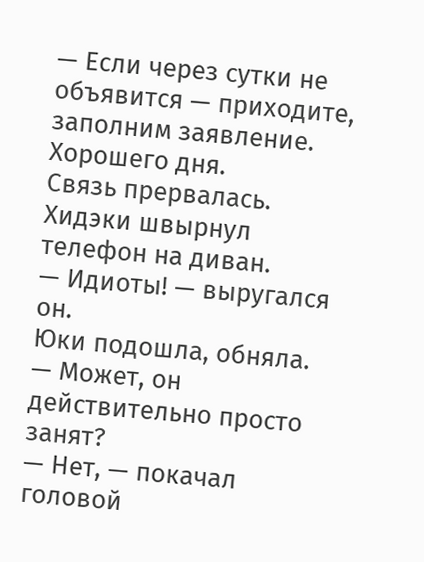— Если через сутки не объявится — приходите, заполним заявление. Хорошего дня.
Связь прервалась.
Хидэки швырнул телефон на диван.
— Идиоты! — выругался он.
Юки подошла, обняла.
— Может, он действительно просто занят?
— Нет, — покачал головой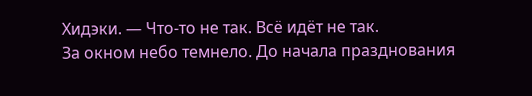Хидэки. — Что-то не так. Всё идёт не так.
За окном небо темнело. До начала празднования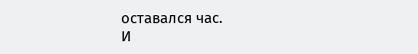оставался час.
И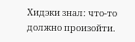Хидэки знал: что-то должно произойти.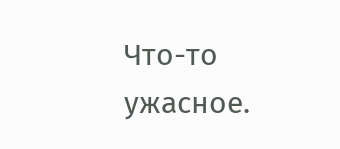Что-то ужасное.